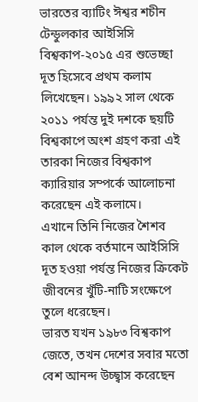ভারতের ব্যাটিং ঈশ্বর শচীন টেন্ডুলকার আইসিসি বিশ্বকাপ-২০১৫ এর শুভেচ্ছা দূত হিসেবে প্রথম কলাম লিখেছেন। ১৯৯২ সাল থেকে ২০১১ পর্যন্ত দুই দশকে ছয়টি বিশ্বকাপে অংশ গ্রহণ করা এই তারকা নিজের বিশ্বকাপ ক্যারিয়ার সম্পর্কে আলোচনা করেছেন এই কলামে।
এখানে তিনি নিজের শৈশব কাল থেকে বর্তমানে আইসিসি দূত হওয়া পর্যন্ত নিজের ক্রিকেট জীবনের খুঁটি-নাটি সংক্ষেপে তুলে ধরেছেন।
ভারত যখন ১৯৮৩ বিশ্বকাপ জেতে, তখন দেশের সবার মতো বেশ আনন্দ উচ্ছ্বাস করেছেন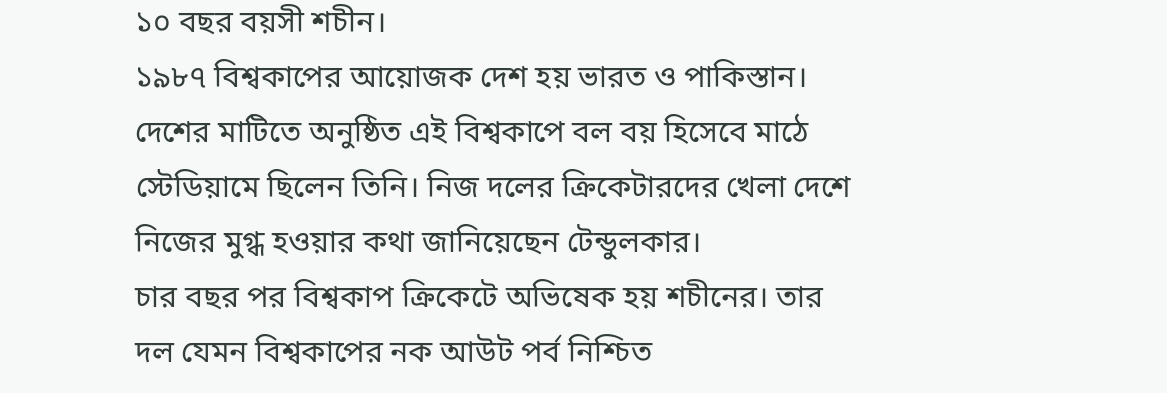১০ বছর বয়সী শচীন।
১৯৮৭ বিশ্বকাপের আয়োজক দেশ হয় ভারত ও পাকিস্তান। দেশের মাটিতে অনুষ্ঠিত এই বিশ্বকাপে বল বয় হিসেবে মাঠে স্টেডিয়ামে ছিলেন তিনি। নিজ দলের ক্রিকেটারদের খেলা দেশে নিজের মুগ্ধ হওয়ার কথা জানিয়েছেন টেন্ডুলকার।
চার বছর পর বিশ্বকাপ ক্রিকেটে অভিষেক হয় শচীনের। তার দল যেমন বিশ্বকাপের নক আউট পর্ব নিশ্চিত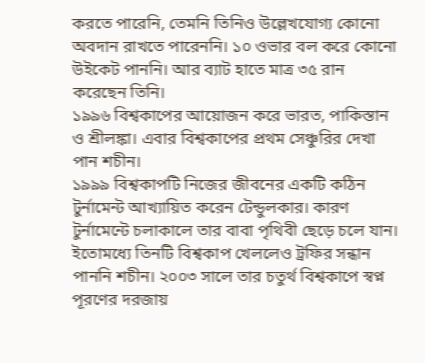করতে পারেনি, তেমনি তিনিও উল্লেখযোগ্য কোনো অবদান রাখতে পারেননি। ১০ ওভার বল করে কোনো উইকেট পাননি। আর ব্যাট হাতে মাত্র ৩৫ রান করেছেন তিনি।
১৯৯৬ বিশ্বকাপের আয়োজন করে ভারত, পাকিস্তান ও শ্রীলঙ্কা। এবার বিশ্বকাপের প্রথম সেঞ্চুরির দেখা পান শচীন।
১৯৯৯ বিশ্বকাপটি নিজের জীবনের একটি কঠিন টুর্নামেন্ট আখ্যায়িত করেন টেন্ডুলকার। কারণ টুর্নামেন্টে চলাকালে তার বাবা পৃথিবী ছেড়ে চলে যান।
ইতোমধ্যে তিনটি বিশ্বকাপ খেললেও ট্রফির সন্ধান পাননি শচীন। ২০০৩ সালে তার চতুর্থ বিশ্বকাপে স্বপ্ন পূরণের দরজায়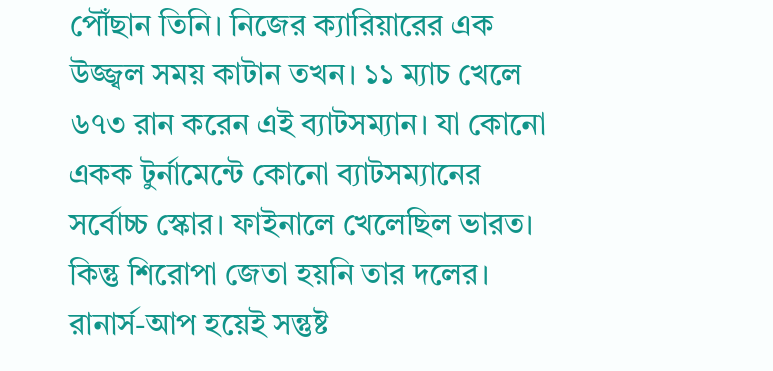পৌঁছান তিনি। নিজের ক্যারিয়ারের এক উজ্জ্বল সময় কাটান তখন। ১১ ম্যাচ খেলে ৬৭৩ রান করেন এই ব্যাটসম্যান। যা কোনো একক টুর্নামেন্টে কোনো ব্যাটসম্যানের সর্বোচ্চ স্কোর। ফাইনালে খেলেছিল ভারত। কিন্তু শিরোপা জেতা হয়নি তার দলের। রানার্স-আপ হয়েই সন্তুষ্ট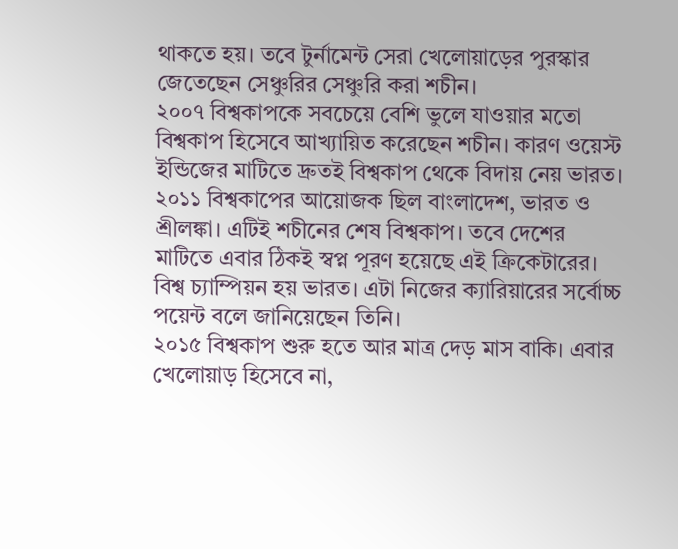থাকতে হয়। তবে টুর্নামেন্ট সেরা খেলোয়াড়ের পুরস্কার জেতেছেন সেঞ্চুরির সেঞ্চুরি করা শচীন।
২০০৭ বিশ্বকাপকে সবচেয়ে বেশি ভুলে যাওয়ার মতো বিশ্বকাপ হিসেবে আখ্যায়িত করেছেন শচীন। কারণ ওয়েস্ট ইন্ডিজের মাটিতে দ্রুতই বিশ্বকাপ থেকে বিদায় নেয় ভারত।
২০১১ বিশ্বকাপের আয়োজক ছিল বাংলাদেশ, ভারত ও শ্রীলঙ্কা। এটিই শচীনের শেষ বিশ্বকাপ। তবে দেশের মাটিতে এবার ঠিকই স্বপ্ন পূরণ হয়েছে এই ক্রিকেটারের। বিশ্ব চ্যাম্পিয়ন হয় ভারত। এটা নিজের ক্যারিয়ারের সর্বোচ্চ পয়েন্ট বলে জানিয়েছেন তিনি।
২০১৫ বিশ্বকাপ শুরু হতে আর মাত্র দেড় মাস বাকি। এবার খেলোয়াড় হিসেবে না,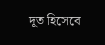দূত হিসেবে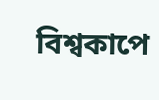বিশ্বকাপে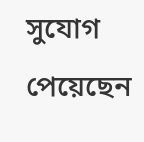সুযোগ পেয়েছেন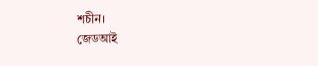শচীন।
জেডআই